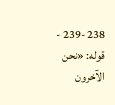238 -239 - قوله: «نحن الآخرون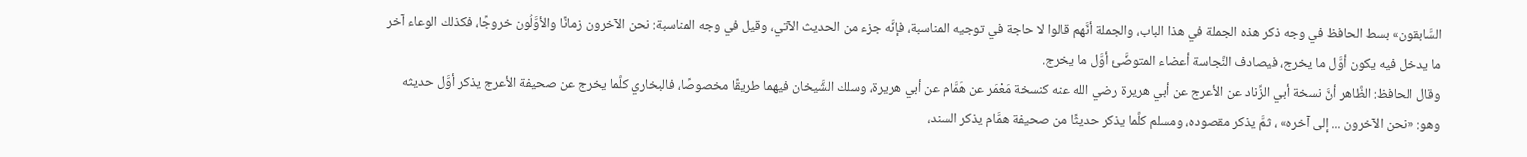السَّابقون» بسط الحافظ في وجه ذكر هذه الجملة في هذا الباب، والجملة أنَّهم قالوا لا حاجة في توجيه المناسبة، فإنَّه جزء من الحديث الآتي، وقيل في وجه المناسبة: نحن الآخرون زمانًا والأوَّلُون خروجًا، فكذلك الوعاء آخر ما يدخل فيه يكون أوَّل ما يخرج، فيصادف النَّجاسة أعضاء المتوضَّئ أوَّل ما يخرج.
وقال الحافظ: الظَّاهر أنَّ نسخة أبي الزِّناد عن الأعرج عن أبي هريرة رضي الله عنه كنسخة مَعْمَر عن هَمَّام عن أبي هريرة، وسلك الشَّيخان فيهما طريقًا مخصوصًا، فالبخاري كلَّما يخرج عن صحيفة الأعرج يذكر أوَّل حديثه وهو: «نحن الآخرون ... إلى آخره» ، ثمَّ يذكر مقصوده، ومسلم كلَّما يذكر حديثًا من صحيفة همَّام يذكر السند،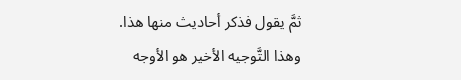ثمَّ يقول فذكر أحاديث منها هذا.
وهذا التَّوجيه الأخير هو الأوجه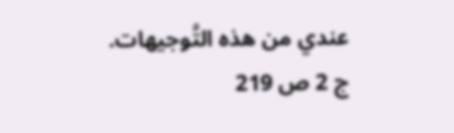عندي من هذه التَّوجيهات.
ج 2 ص 219